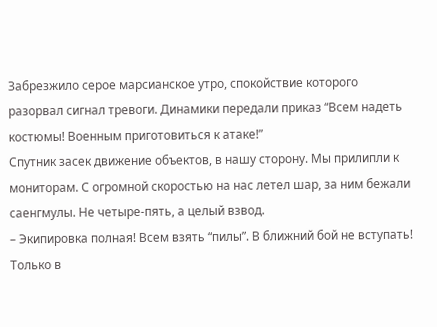Забрезжило серое марсианское утро, спокойствие которого разорвал сигнал тревоги. Динамики передали приказ “Всем надеть костюмы! Военным приготовиться к атаке!”
Спутник засек движение объектов, в нашу сторону. Мы прилипли к мониторам. С огромной скоростью на нас летел шар, за ним бежали саенгмулы. Не четыре-пять, а целый взвод.
– Экипировка полная! Всем взять “пилы”. В ближний бой не вступать! Только в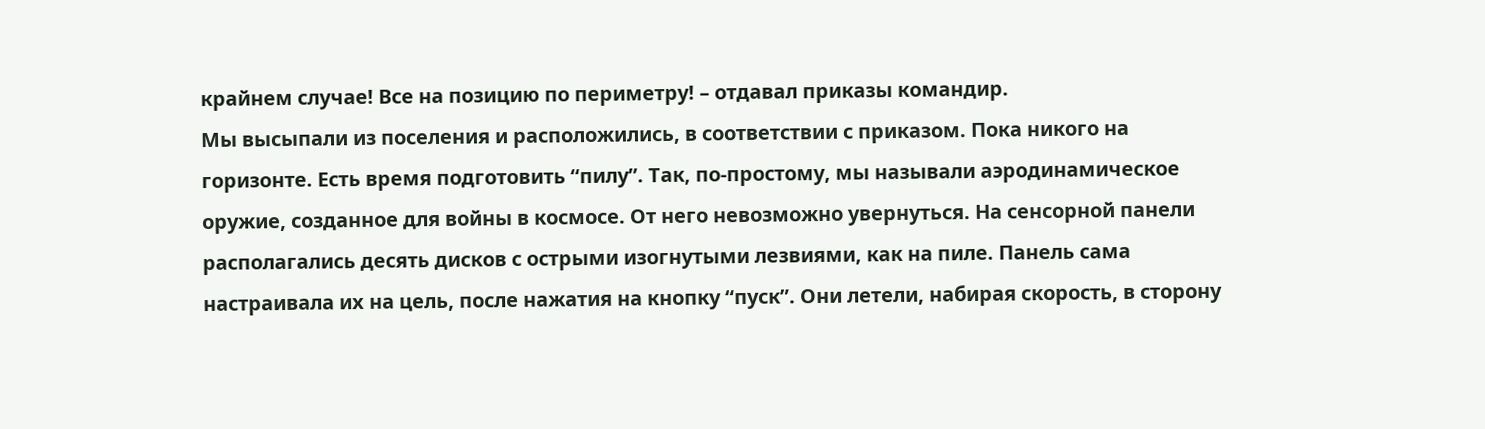крайнем случае! Все на позицию по периметру! – отдавал приказы командир.
Мы высыпали из поселения и расположились, в соответствии с приказом. Пока никого на горизонте. Есть время подготовить “пилу”. Так, по-простому, мы называли аэродинамическое оружие, созданное для войны в космосе. От него невозможно увернуться. На сенсорной панели располагались десять дисков с острыми изогнутыми лезвиями, как на пиле. Панель сама настраивала их на цель, после нажатия на кнопку “пуск”. Они летели, набирая скорость, в сторону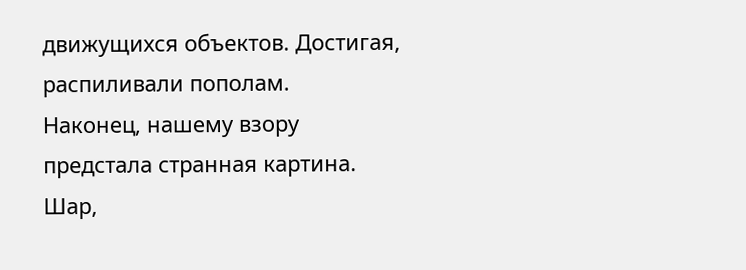движущихся объектов. Достигая, распиливали пополам.
Наконец, нашему взору предстала странная картина. Шар,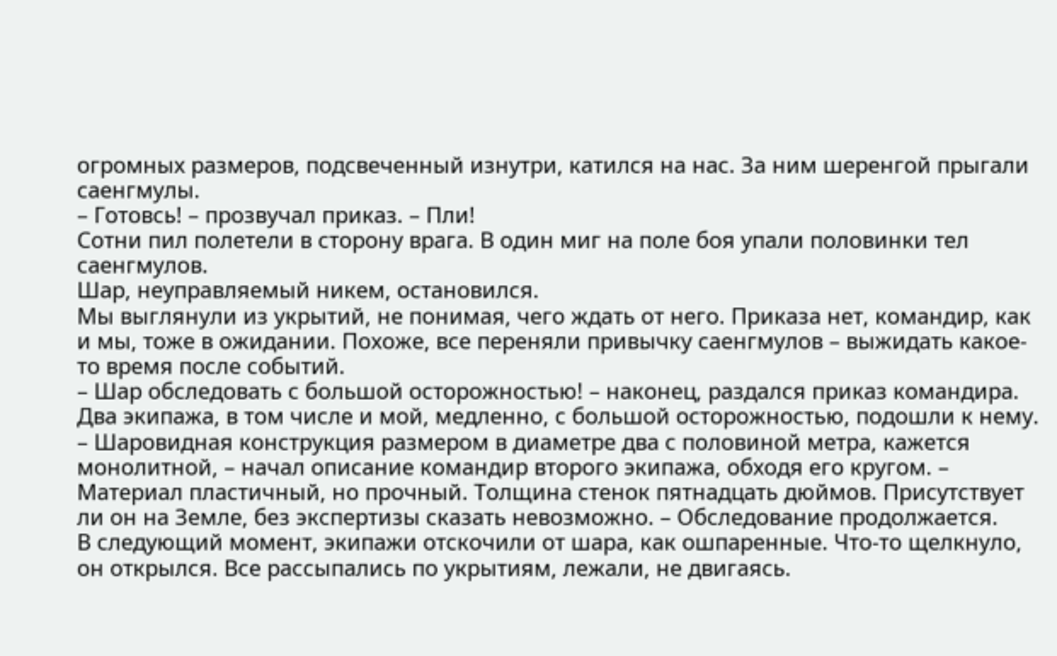огромных размеров, подсвеченный изнутри, катился на нас. За ним шеренгой прыгали саенгмулы.
– Готовсь! – прозвучал приказ. – Пли!
Сотни пил полетели в сторону врага. В один миг на поле боя упали половинки тел саенгмулов.
Шар, неуправляемый никем, остановился.
Мы выглянули из укрытий, не понимая, чего ждать от него. Приказа нет, командир, как и мы, тоже в ожидании. Похоже, все переняли привычку саенгмулов – выжидать какое-то время после событий.
– Шар обследовать с большой осторожностью! – наконец, раздался приказ командира.
Два экипажа, в том числе и мой, медленно, с большой осторожностью, подошли к нему.
– Шаровидная конструкция размером в диаметре два с половиной метра, кажется монолитной, – начал описание командир второго экипажа, обходя его кругом. – Материал пластичный, но прочный. Толщина стенок пятнадцать дюймов. Присутствует ли он на Земле, без экспертизы сказать невозможно. – Обследование продолжается.
В следующий момент, экипажи отскочили от шара, как ошпаренные. Что-то щелкнуло, он открылся. Все рассыпались по укрытиям, лежали, не двигаясь.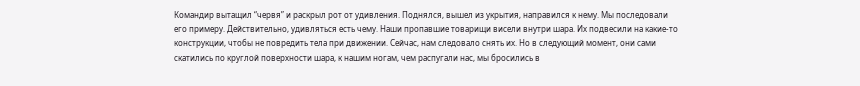Командир вытащил “червя” и раскрыл рот от удивления. Поднялся, вышел из укрытия, направился к нему. Мы последовали его примеру. Действительно, удивляться есть чему. Наши пропавшие товарищи висели внутри шара. Их подвесили на какие-то конструкции, чтобы не повредить тела при движении. Сейчас, нам следовало снять их. Но в следующий момент, они сами скатились по круглой поверхности шара, к нашим ногам, чем распугали нас, мы бросились в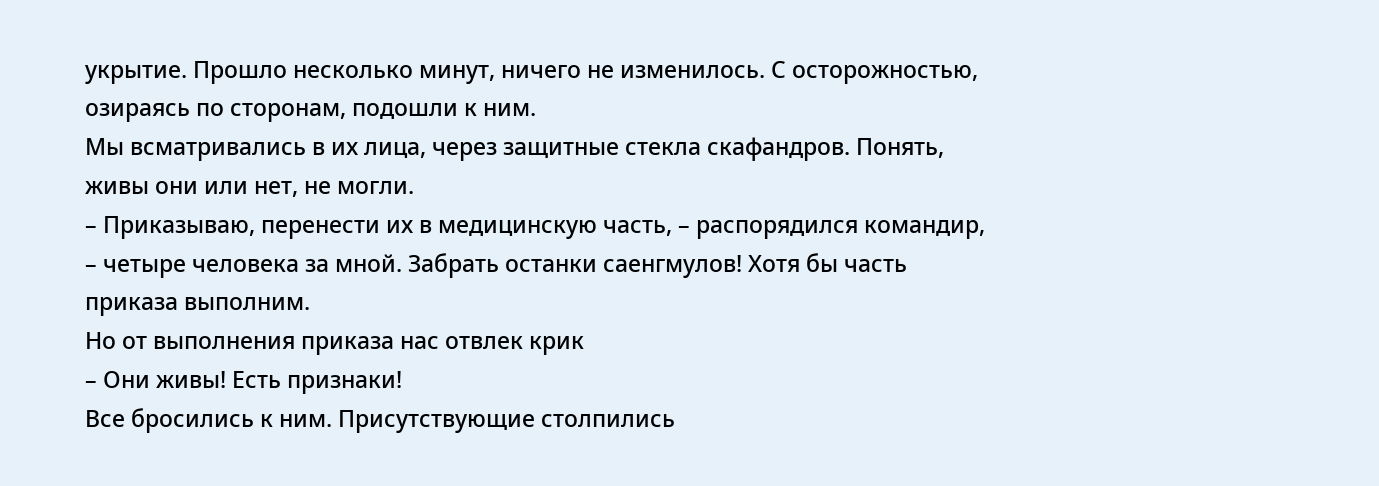укрытие. Прошло несколько минут, ничего не изменилось. С осторожностью, озираясь по сторонам, подошли к ним.
Мы всматривались в их лица, через защитные стекла скафандров. Понять, живы они или нет, не могли.
– Приказываю, перенести их в медицинскую часть, – распорядился командир, – четыре человека за мной. Забрать останки саенгмулов! Хотя бы часть приказа выполним.
Но от выполнения приказа нас отвлек крик
– Они живы! Есть признаки!
Все бросились к ним. Присутствующие столпились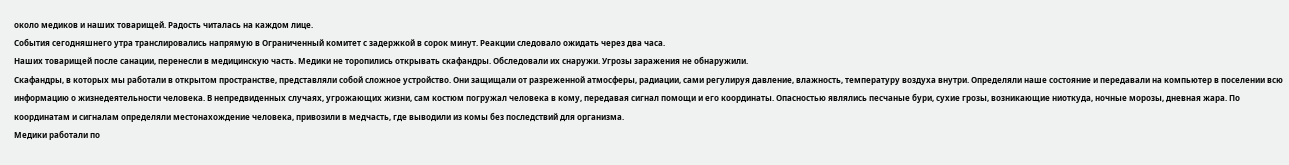около медиков и наших товарищей. Радость читалась на каждом лице.
События сегодняшнего утра транслировались напрямую в Ограниченный комитет с задержкой в сорок минут. Реакции следовало ожидать через два часа.
Наших товарищей после санации, перенесли в медицинскую часть. Медики не торопились открывать скафандры. Обследовали их снаружи. Угрозы заражения не обнаружили.
Скафандры, в которых мы работали в открытом пространстве, представляли собой сложное устройство. Они защищали от разреженной атмосферы, радиации, сами регулируя давление, влажность, температуру воздуха внутри. Определяли наше состояние и передавали на компьютер в поселении всю информацию о жизнедеятельности человека. В непредвиденных случаях, угрожающих жизни, сам костюм погружал человека в кому, передавая сигнал помощи и его координаты. Опасностью являлись песчаные бури, сухие грозы, возникающие ниоткуда, ночные морозы, дневная жара. По координатам и сигналам определяли местонахождение человека, привозили в медчасть, где выводили из комы без последствий для организма.
Медики работали по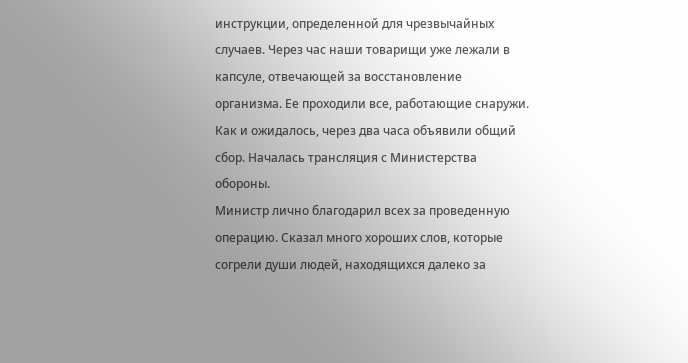инструкции, определенной для чрезвычайных случаев. Через час наши товарищи уже лежали в капсуле, отвечающей за восстановление организма. Ее проходили все, работающие снаружи.
Как и ожидалось, через два часа объявили общий сбор. Началась трансляция с Министерства обороны.
Министр лично благодарил всех за проведенную операцию. Сказал много хороших слов, которые согрели души людей, находящихся далеко за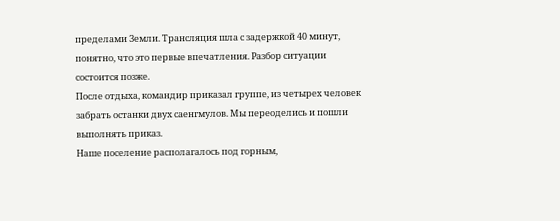пределами Земли. Трансляция шла с задержкой 40 минут, понятно, что это первые впечатления. Разбор ситуации состоится позже.
После отдыха, командир приказал группе, из четырех человек забрать останки двух саенгмулов. Мы переоделись и пошли выполнять приказ.
Наше поселение располагалось под горным,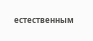естественным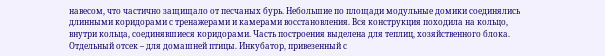навесом, что частично защищало от песчаных бурь. Небольшие по площади модульные домики соединялись длинными коридорами с тренажерами и камерами восстановления. Вся конструкция походила на кольцо, внутри кольца, соединявшиеся коридорами. Часть построения выделена для теплиц, хозяйственного блока. Отдельный отсек – для домашней птицы. Инкубатор, привезенный с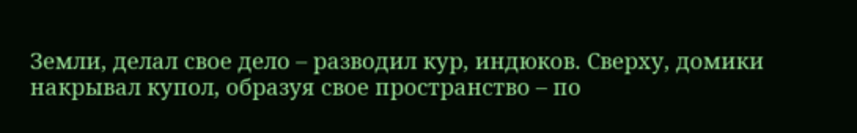Земли, делал свое дело – разводил кур, индюков. Сверху, домики накрывал купол, образуя свое пространство – по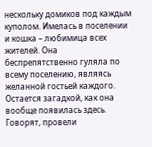нескольку домиков под каждым куполом. Имелась в поселении и кошка – любимица всех жителей. Она беспрепятственно гуляла по всему поселению, являясь желанной гостьей каждого. Остается загадкой, как она вообще появилась здесь. Говорят, провели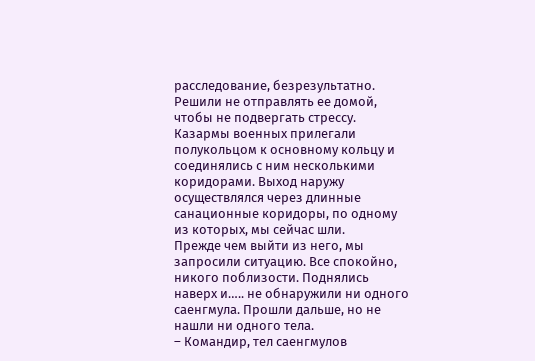расследование, безрезультатно. Решили не отправлять ее домой, чтобы не подвергать стрессу. Казармы военных прилегали полукольцом к основному кольцу и соединялись с ним несколькими коридорами. Выход наружу осуществлялся через длинные санационные коридоры, по одному из которых, мы сейчас шли.
Прежде чем выйти из него, мы запросили ситуацию. Все спокойно, никого поблизости. Поднялись наверх и….. не обнаружили ни одного саенгмула. Прошли дальше, но не нашли ни одного тела.
– Командир, тел саенгмулов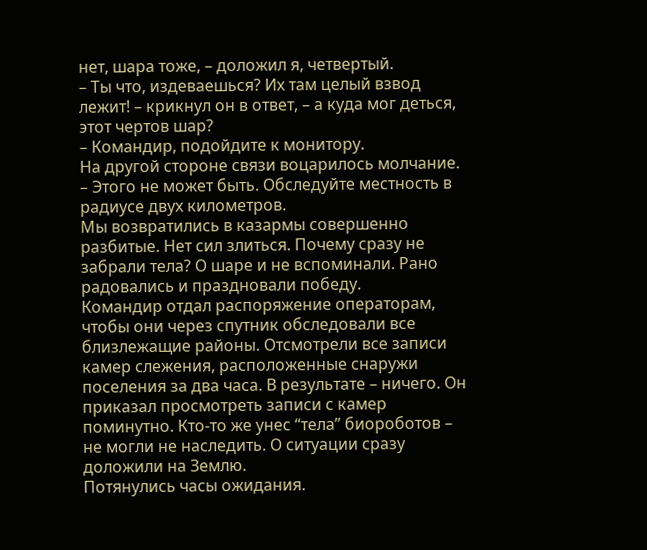нет, шара тоже, – доложил я, четвертый.
– Ты что, издеваешься? Их там целый взвод лежит! – крикнул он в ответ, – а куда мог деться, этот чертов шар?
– Командир, подойдите к монитору.
На другой стороне связи воцарилось молчание.
– Этого не может быть. Обследуйте местность в радиусе двух километров.
Мы возвратились в казармы совершенно разбитые. Нет сил злиться. Почему сразу не забрали тела? О шаре и не вспоминали. Рано радовались и праздновали победу.
Командир отдал распоряжение операторам, чтобы они через спутник обследовали все близлежащие районы. Отсмотрели все записи камер слежения, расположенные снаружи поселения за два часа. В результате – ничего. Он приказал просмотреть записи с камер поминутно. Кто-то же унес “тела” биороботов – не могли не наследить. О ситуации сразу доложили на Землю.
Потянулись часы ожидания.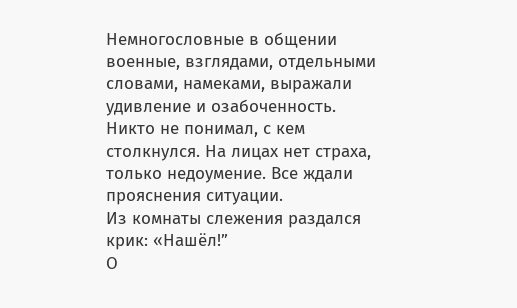Немногословные в общении военные, взглядами, отдельными словами, намеками, выражали удивление и озабоченность. Никто не понимал, с кем столкнулся. На лицах нет страха, только недоумение. Все ждали прояснения ситуации.
Из комнаты слежения раздался крик: «Нашёл!”
О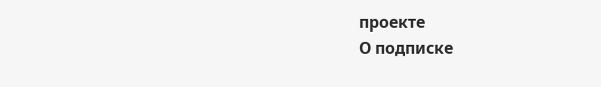проекте
О подписке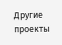Другие проекты